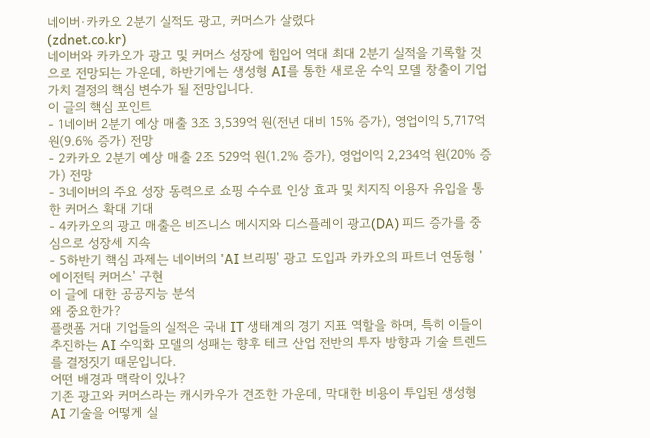네이버·카카오 2분기 실적도 광고, 커머스가 살렸다
(zdnet.co.kr)
네이버와 카카오가 광고 및 커머스 성장에 힘입어 역대 최대 2분기 실적을 기록할 것으로 전망되는 가운데, 하반기에는 생성형 AI를 통한 새로운 수익 모델 창출이 기업 가치 결정의 핵심 변수가 될 전망입니다.
이 글의 핵심 포인트
- 1네이버 2분기 예상 매출 3조 3,539억 원(전년 대비 15% 증가), 영업이익 5,717억 원(9.6% 증가) 전망
- 2카카오 2분기 예상 매출 2조 529억 원(1.2% 증가), 영업이익 2,234억 원(20% 증가) 전망
- 3네이버의 주요 성장 동력으로 쇼핑 수수료 인상 효과 및 치지직 이용자 유입을 통한 커머스 확대 기대
- 4카카오의 광고 매출은 비즈니스 메시지와 디스플레이 광고(DA) 피드 증가를 중심으로 성장세 지속
- 5하반기 핵심 과제는 네이버의 'AI 브리핑' 광고 도입과 카카오의 파트너 연동형 '에이전틱 커머스' 구현
이 글에 대한 공공지능 분석
왜 중요한가?
플랫폼 거대 기업들의 실적은 국내 IT 생태계의 경기 지표 역할을 하며, 특히 이들이 추진하는 AI 수익화 모델의 성패는 향후 테크 산업 전반의 투자 방향과 기술 트렌드를 결정짓기 때문입니다.
어떤 배경과 맥락이 있나?
기존 광고와 커머스라는 캐시카우가 견조한 가운데, 막대한 비용이 투입된 생성형 AI 기술을 어떻게 실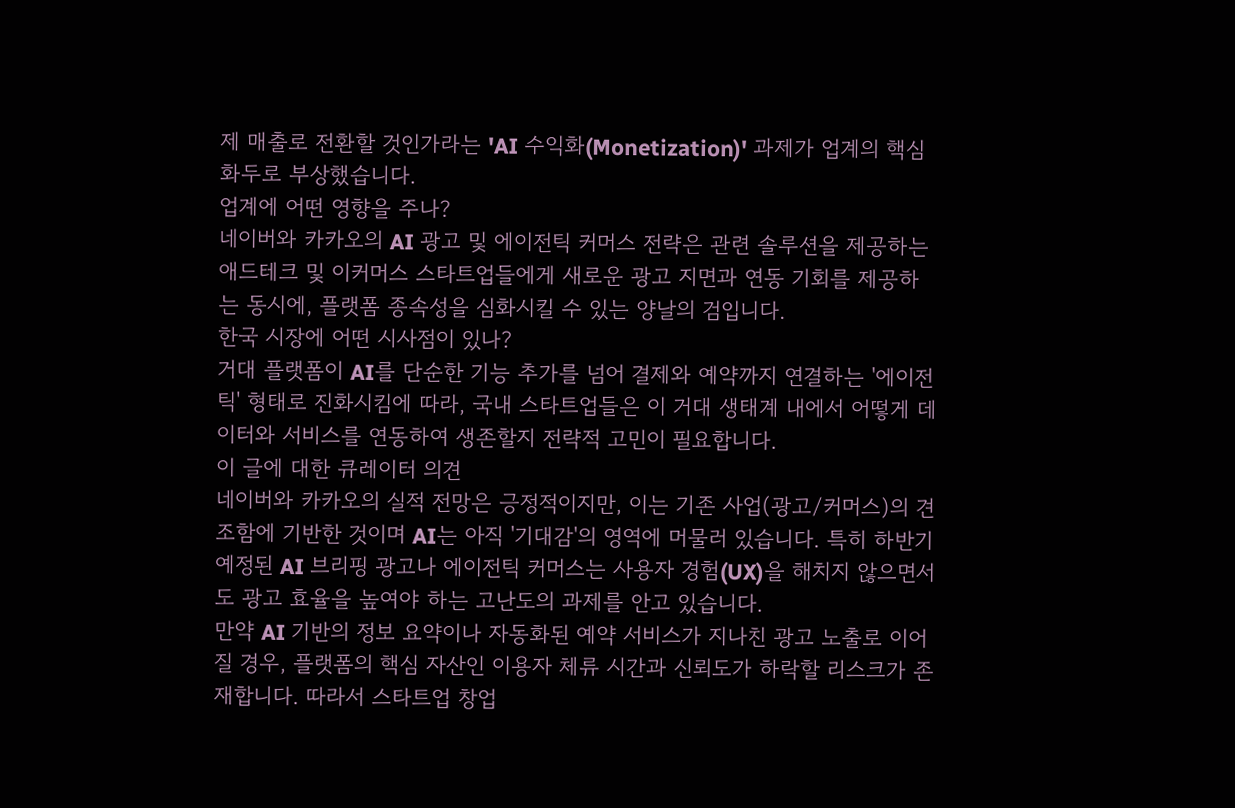제 매출로 전환할 것인가라는 'AI 수익화(Monetization)' 과제가 업계의 핵심 화두로 부상했습니다.
업계에 어떤 영향을 주나?
네이버와 카카오의 AI 광고 및 에이전틱 커머스 전략은 관련 솔루션을 제공하는 애드테크 및 이커머스 스타트업들에게 새로운 광고 지면과 연동 기회를 제공하는 동시에, 플랫폼 종속성을 심화시킬 수 있는 양날의 검입니다.
한국 시장에 어떤 시사점이 있나?
거대 플랫폼이 AI를 단순한 기능 추가를 넘어 결제와 예약까지 연결하는 '에이전틱' 형태로 진화시킴에 따라, 국내 스타트업들은 이 거대 생태계 내에서 어떻게 데이터와 서비스를 연동하여 생존할지 전략적 고민이 필요합니다.
이 글에 대한 큐레이터 의견
네이버와 카카오의 실적 전망은 긍정적이지만, 이는 기존 사업(광고/커머스)의 견조함에 기반한 것이며 AI는 아직 '기대감'의 영역에 머물러 있습니다. 특히 하반기 예정된 AI 브리핑 광고나 에이전틱 커머스는 사용자 경험(UX)을 해치지 않으면서도 광고 효율을 높여야 하는 고난도의 과제를 안고 있습니다.
만약 AI 기반의 정보 요약이나 자동화된 예약 서비스가 지나친 광고 노출로 이어질 경우, 플랫폼의 핵심 자산인 이용자 체류 시간과 신뢰도가 하락할 리스크가 존재합니다. 따라서 스타트업 창업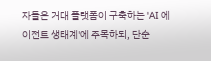자들은 거대 플랫폼이 구축하는 'AI 에이전트 생태계'에 주목하되, 단순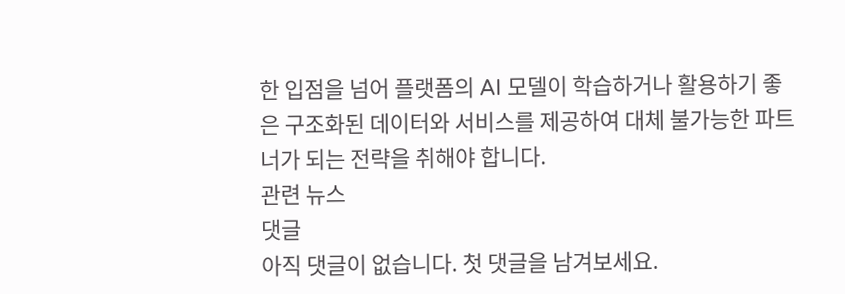한 입점을 넘어 플랫폼의 AI 모델이 학습하거나 활용하기 좋은 구조화된 데이터와 서비스를 제공하여 대체 불가능한 파트너가 되는 전략을 취해야 합니다.
관련 뉴스
댓글
아직 댓글이 없습니다. 첫 댓글을 남겨보세요.